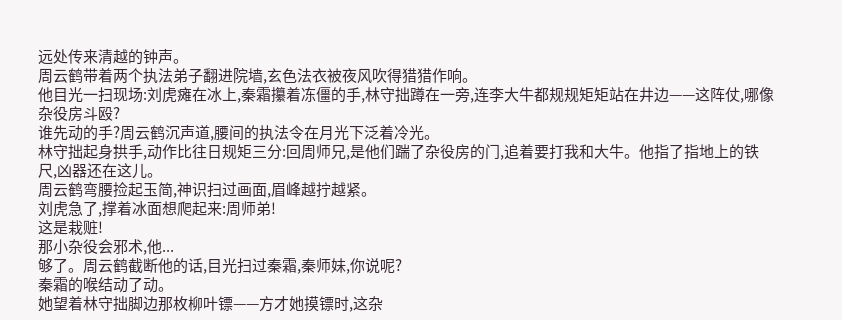远处传来清越的钟声。
周云鹤带着两个执法弟子翻进院墙,玄色法衣被夜风吹得猎猎作响。
他目光一扫现场:刘虎瘫在冰上,秦霜攥着冻僵的手,林守拙蹲在一旁,连李大牛都规规矩矩站在井边——这阵仗,哪像杂役房斗殴?
谁先动的手?周云鹤沉声道,腰间的执法令在月光下泛着冷光。
林守拙起身拱手,动作比往日规矩三分:回周师兄,是他们踹了杂役房的门,追着要打我和大牛。他指了指地上的铁尺,凶器还在这儿。
周云鹤弯腰捡起玉简,神识扫过画面,眉峰越拧越紧。
刘虎急了,撑着冰面想爬起来:周师弟!
这是栽赃!
那小杂役会邪术,他...
够了。周云鹤截断他的话,目光扫过秦霜,秦师妹,你说呢?
秦霜的喉结动了动。
她望着林守拙脚边那枚柳叶镖——方才她摸镖时,这杂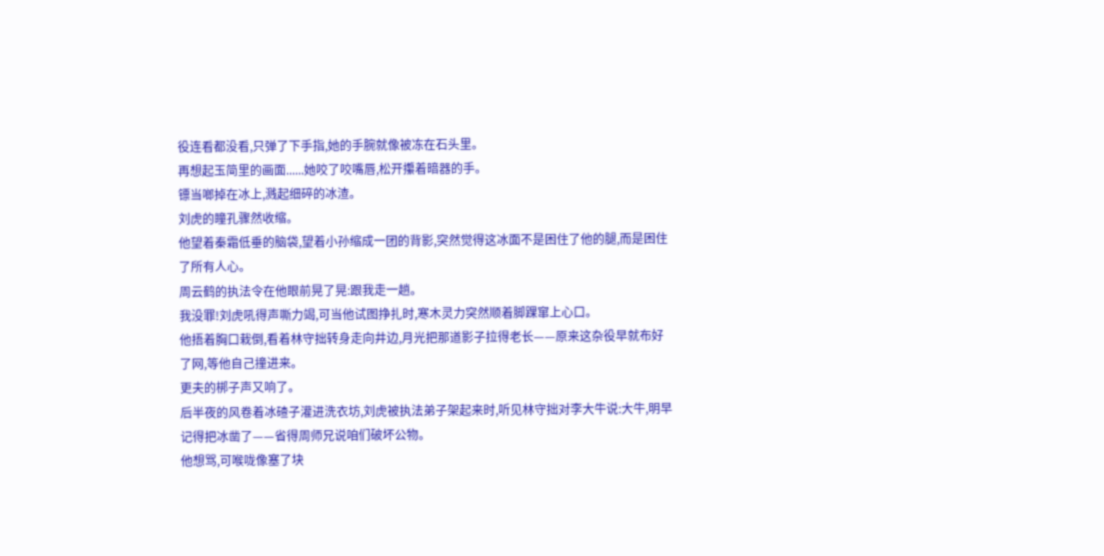役连看都没看,只弹了下手指,她的手腕就像被冻在石头里。
再想起玉简里的画面......她咬了咬嘴唇,松开攥着暗器的手。
镖当啷掉在冰上,溅起细碎的冰渣。
刘虎的瞳孔骤然收缩。
他望着秦霜低垂的脑袋,望着小孙缩成一团的背影,突然觉得这冰面不是困住了他的腿,而是困住了所有人心。
周云鹤的执法令在他眼前晃了晃:跟我走一趟。
我没罪!刘虎吼得声嘶力竭,可当他试图挣扎时,寒木灵力突然顺着脚踝窜上心口。
他捂着胸口栽倒,看着林守拙转身走向井边,月光把那道影子拉得老长——原来这杂役早就布好了网,等他自己撞进来。
更夫的梆子声又响了。
后半夜的风卷着冰碴子灌进洗衣坊,刘虎被执法弟子架起来时,听见林守拙对李大牛说:大牛,明早记得把冰凿了——省得周师兄说咱们破坏公物。
他想骂,可喉咙像塞了块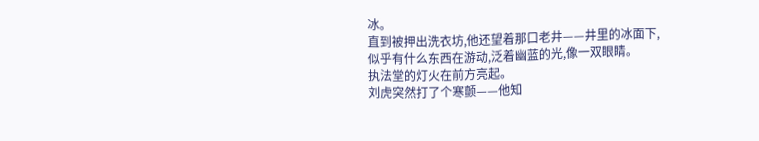冰。
直到被押出洗衣坊,他还望着那口老井——井里的冰面下,似乎有什么东西在游动,泛着幽蓝的光,像一双眼睛。
执法堂的灯火在前方亮起。
刘虎突然打了个寒颤——他知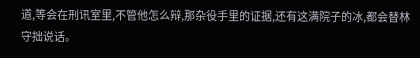道,等会在刑讯室里,不管他怎么辩,那杂役手里的证据,还有这满院子的冰,都会替林守拙说话。